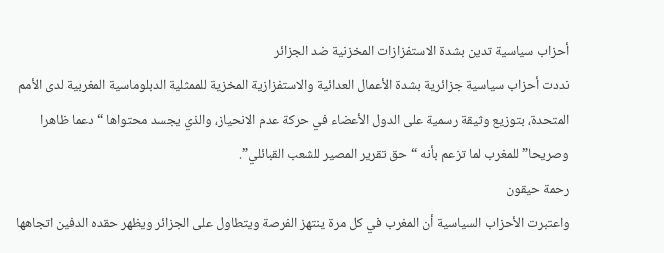أحزاب سياسية تدين بشدة الاستفزازات المخزنية ضد الجزائر
نددت أحزاب سياسية جزائرية بشدة الأعمال العدائية والاستفزازية المخزية للممثلية الدبلوماسية المغربية لدى الأمم المتحدة، بتوزيع وثيقة رسمية على الدول الأعضاء في حركة عدم الانحياز، والذي يجسد محتواها “دعما ظاهرا وصريحا” للمغرب لما تزعم بأنه “حق تقرير المصير للشعب القبائلي”.
رحمة حيقون
واعتبرت الأحزاب السياسية أن المغرب في كل مرة ينتهز الفرصة ويتطاول على الجزائر ويظهر حقده الدفين اتجاهها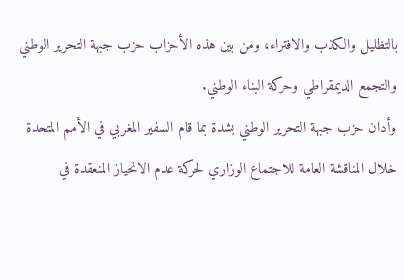بالتظليل والكذب والافتراء، ومن بين هذه الأحزاب حزب جبهة التحرير الوطني والتجمع الديمقراطي وحركة البناء الوطني.
وأدان حزب جبهة التحرير الوطني بشدة بما قام السفير المغربي في الأمم المتحدة خلال المناقشة العامة للاجتماع الوزاري لحركة عدم الانحياز المنعقدة في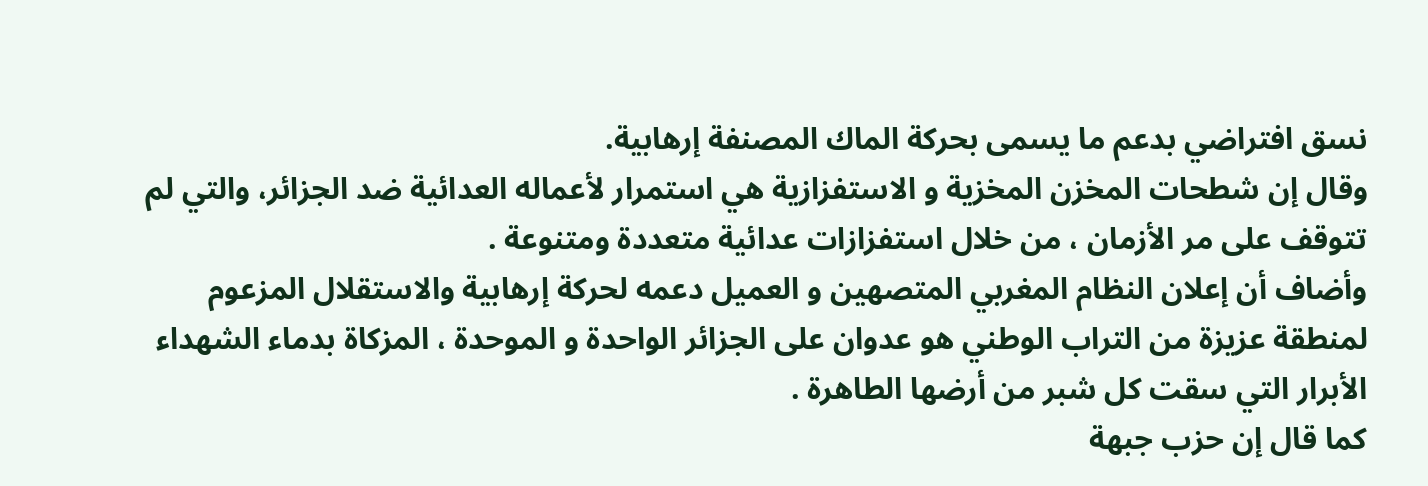نسق افتراضي بدعم ما يسمى بحركة الماك المصنفة إرهابية.
وقال إن شطحات المخزن المخزية و الاستفزازية هي استمرار لأعماله العدائية ضد الجزائر، والتي لم تتوقف على مر الأزمان ، من خلال استفزازات عدائية متعددة ومتنوعة .
وأضاف أن إعلان النظام المغربي المتصهين و العميل دعمه لحركة إرهابية والاستقلال المزعوم لمنطقة عزيزة من التراب الوطني هو عدوان على الجزائر الواحدة و الموحدة ، المزكاة بدماء الشهداء الأبرار التي سقت كل شبر من أرضها الطاهرة .
كما قال إن حزب جبهة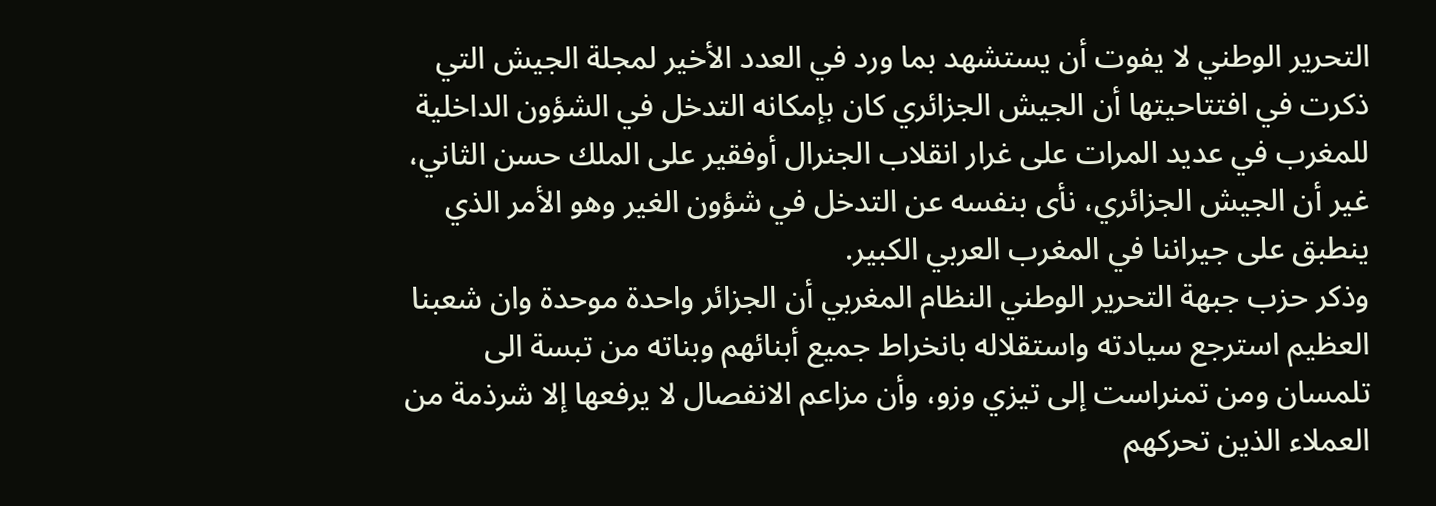التحرير الوطني لا يفوت أن يستشهد بما ورد في العدد الأخير لمجلة الجيش التي ذكرت في افتتاحيتها أن الجيش الجزائري كان بإمكانه التدخل في الشؤون الداخلية للمغرب في عديد المرات على غرار انقلاب الجنرال أوفقير على الملك حسن الثاني، غير أن الجيش الجزائري، نأى بنفسه عن التدخل في شؤون الغير وهو الأمر الذي ينطبق على جيراننا في المغرب العربي الكبير.
وذكر حزب جبهة التحرير الوطني النظام المغربي أن الجزائر واحدة موحدة وان شعبنا العظيم استرجع سيادته واستقلاله بانخراط جميع أبنائهم وبناته من تبسة الى تلمسان ومن تمنراست إلى تيزي وزو، وأن مزاعم الانفصال لا يرفعها إلا شرذمة من العملاء الذين تحركهم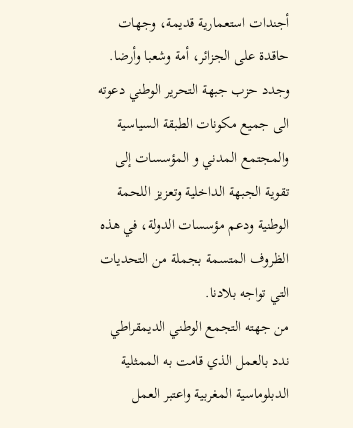أجندات استعمارية قديمة، وجهات حاقدة على الجزائر، أمة وشعبا وأرضا.
وجدد حزب جبهة التحرير الوطني دعوته الى جميع مكونات الطبقة السياسية والمجتمع المدني و المؤسسات إلى تقوية الجبهة الداخلية وتعزيز اللحمة الوطنية ودعم مؤسسات الدولة، في هذه الظروف المتسمة بجملة من التحديات التي تواجه بلادنا.
من جهته التجمع الوطني الديمقراطي ندد بالعمل الذي قامت به الممثلية الدبلوماسية المغربية واعتبر العمل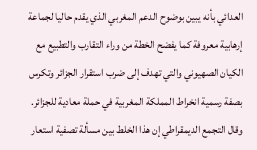العدائي بأنه يبين بوضوح الدعم المغربي الذي يقدم حاليا لجماعة إرهابية معروفة كما يفضح الخطة من وراء التقارب والتطبيع مع الكيان الصهيوني والتي تهدف إلى ضرب استقرار الجزائر وتكرس بصفة رسمية انخراط المملكة المغربية في حملة معادية للجزائر.
وقال التجمع الديمقراطي إن هذا الخلط بين مسألة تصفية استعار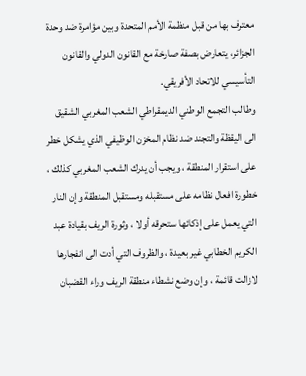معترف بها من قبل منظمة الأمم المتحدة وبين مؤامرة ضد وحدة الجزائر، يتعارض بصفة صارخة مع القانون الدولي والقانون التأسيسي للاتحاد الأفريقي.
وطالب التجمع الوطني الديمقراطي الشعب المغربي الشقيق الى اليقظة والتجند ضد نظام المخزن الوظيفي الذي يشكل خطر على استقرار المنطقة ، ويجب أن يدرك الشعب المغربي كذلك ، خطورة افعال نظامه على مستقبله ومستقبل المنطقة وإن النار التي يعمل على إذكائها ستحرقه أولا ، وثورة الريف بقيادة عبد الكريم الخطابي غير بعيدة ، والظروف التي أدت الى انفجارها لازالت قائمة ، وإن وضع نشطاء منطقة الريف وراء القضبان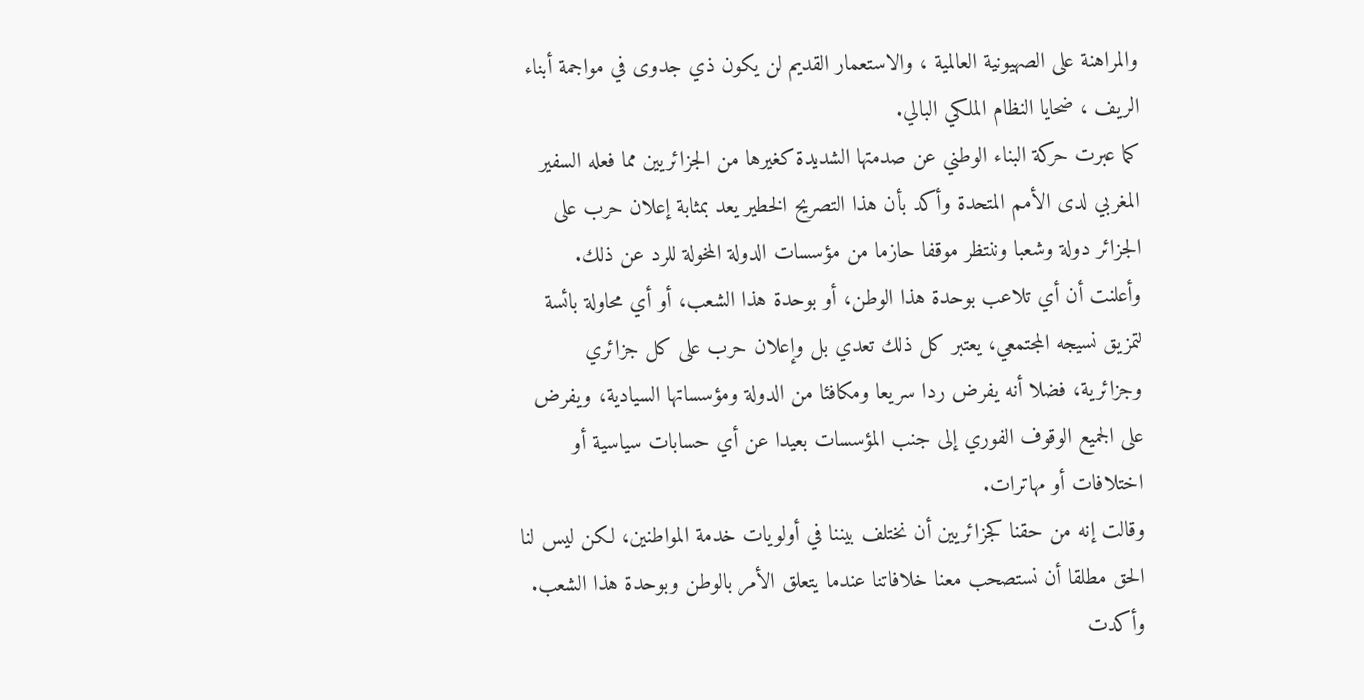والمراهنة على الصهيونية العالمية ، والاستعمار القديم لن يكون ذي جدوى في مواجمة أبناء الريف ، ضحايا النظام الملكي البالي.
كما عبرت حركة البناء الوطني عن صدمتها الشديدة كغيرها من الجزائريين مما فعله السفير المغربي لدى الأمم المتحدة وأكد بأن هذا التصريح الخطير يعد بمثابة إعلان حرب على الجزائر دولة وشعبا وننتظر موقفا حازما من مؤسسات الدولة المخولة للرد عن ذلك.
وأعلنت أن أي تلاعب بوحدة هذا الوطن، أو بوحدة هذا الشعب، أو أي محاولة بائسة لتمزيق نسيجه المجتمعي، يعتبر كل ذلك تعدي بل وإعلان حرب على كل جزائري وجزائرية، فضلا أنه يفرض ردا سريعا ومكافئا من الدولة ومؤسساتها السيادية، ويفرض على الجميع الوقوف الفوري إلى جنب المؤسسات بعيدا عن أي حسابات سياسية أو اختلافات أو مهاترات.
وقالت إنه من حقنا كجزائريين أن نختلف بيننا في أولويات خدمة المواطنين، لكن ليس لنا الحق مطلقا أن نستصحب معنا خلافاتنا عندما يتعلق الأمر بالوطن وبوحدة هذا الشعب.
وأكدت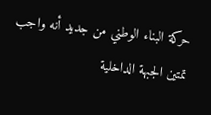حركة البناء الوطني من جديد أنه واجب تمتين الجبهة الداخلية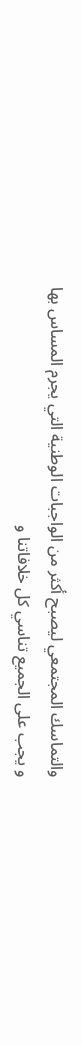والتماسك المجتمعي ليصبح أكثر من الواجبات الوطنية التي يجرم المساس بها و يجب على الجميع تناسي كل خلافاتنا و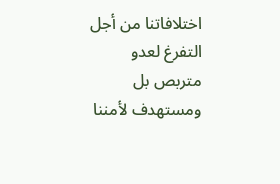اختلافاتنا من أجل التفرغ لعدو متربص بل ومستهدف لأمننا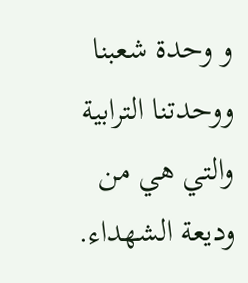و وحدة شعبنا ووحدتنا الترابية والتي هي من وديعة الشهداء.